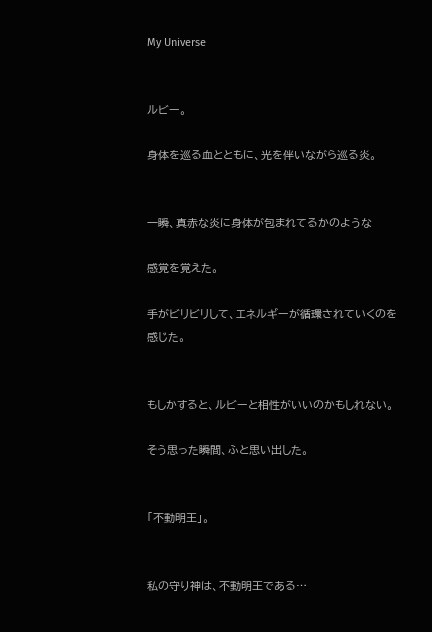My Universe


ルビー。

身体を巡る血とともに、光を伴いながら巡る炎。


一瞬、真赤な炎に身体が包まれてるかのような

感覚を覚えた。

手がビリビリして、エネルギーが循環されていくのを感じた。


もしかすると、ルビーと相性がいいのかもしれない。

そう思った瞬間、ふと思い出した。


「不動明王」。


私の守り神は、不動明王である…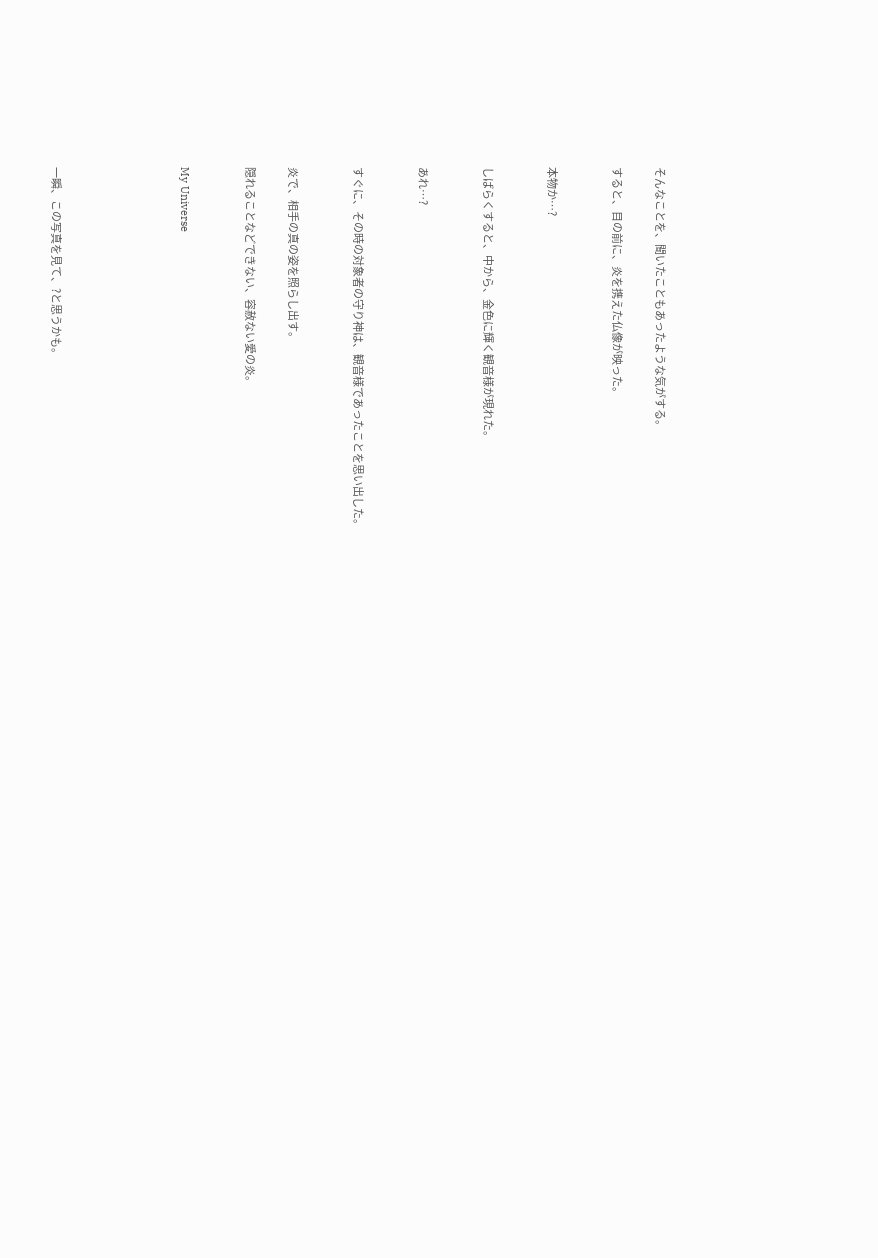そんなことを、聞いたこともあったような気がする。

すると、目の前に、炎を携えた仏像が映った。


本物か…?


しばらくすると、中から、金色に輝く観音様が現れた。


あれ…?


すぐに、その時の対象者の守り神は、観音様であったことを思い出した。


炎で、相手の真の姿を照らし出す。

隠れることなどできない、容赦ない愛の炎。


My Universe





一瞬、この写真を見て、?と思うかも。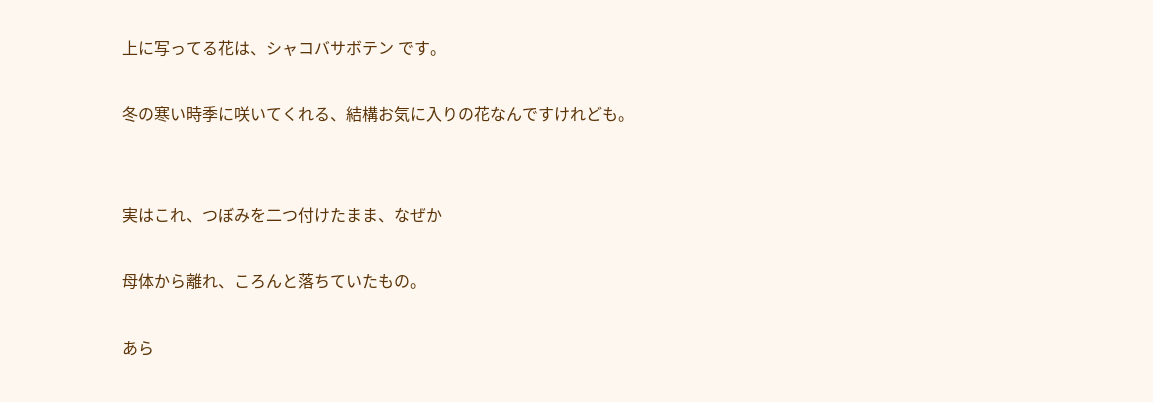上に写ってる花は、シャコバサボテン です。

冬の寒い時季に咲いてくれる、結構お気に入りの花なんですけれども。


実はこれ、つぼみを二つ付けたまま、なぜか

母体から離れ、ころんと落ちていたもの。

あら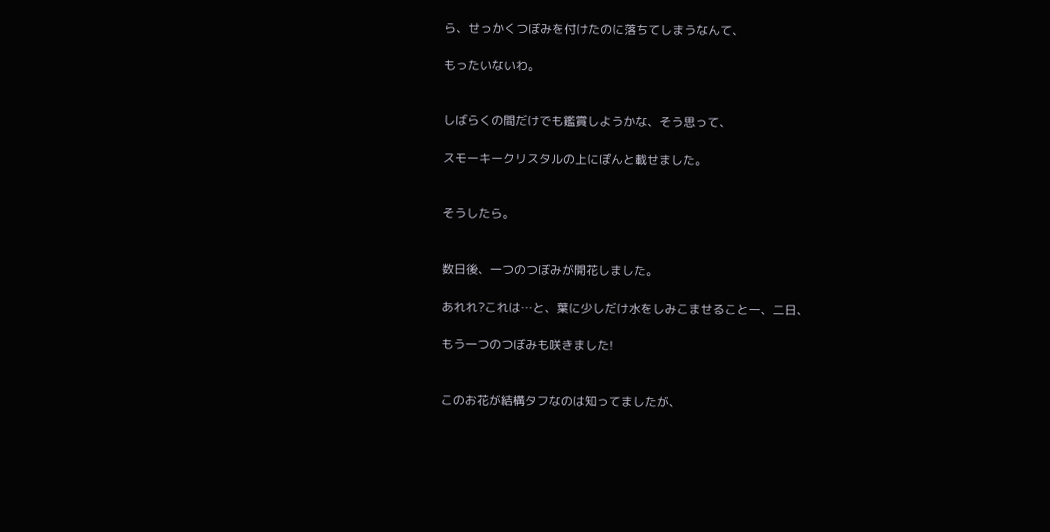ら、せっかくつぼみを付けたのに落ちてしまうなんて、

もったいないわ。


しばらくの間だけでも鑑賞しようかな、そう思って、

スモーキークリスタルの上にぽんと載せました。


そうしたら。


数日後、一つのつぼみが開花しました。

あれれ?これは…と、葉に少しだけ水をしみこませること一、二日、

もう一つのつぼみも咲きました!


このお花が結構タフなのは知ってましたが、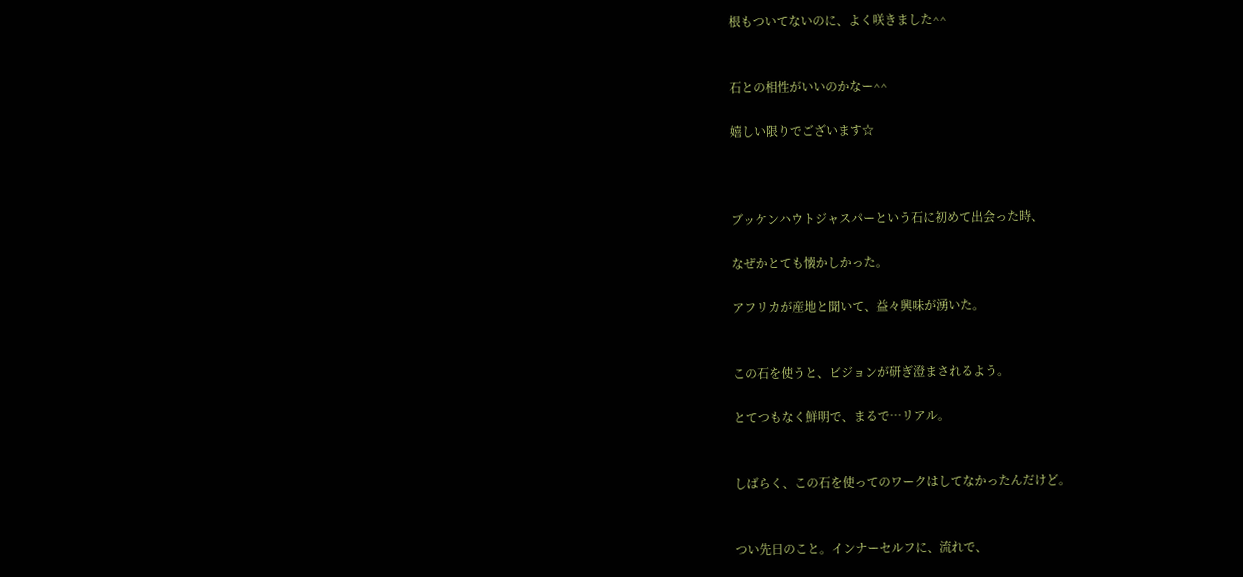根もついてないのに、よく咲きました^^


石との相性がいいのかなー^^

嬉しい限りでございます☆



ブッケンハウトジャスパーという石に初めて出会った時、

なぜかとても懐かしかった。

アフリカが産地と聞いて、益々興味が湧いた。


この石を使うと、ビジョンが研ぎ澄まされるよう。

とてつもなく鮮明で、まるで…リアル。


しばらく、この石を使ってのワークはしてなかったんだけど。


つい先日のこと。インナーセルフに、流れで、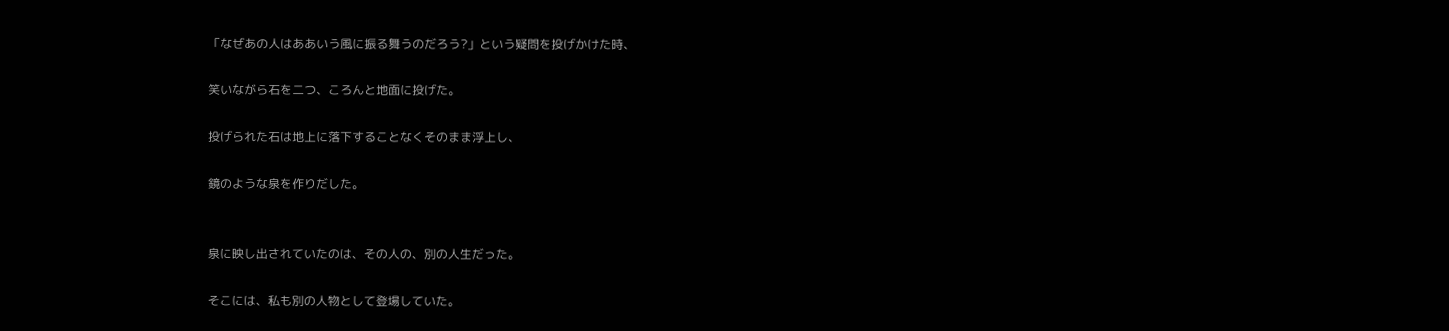「なぜあの人はああいう風に振る舞うのだろう?」という疑問を投げかけた時、

笑いながら石を二つ、ころんと地面に投げた。

投げられた石は地上に落下することなくそのまま浮上し、

鏡のような泉を作りだした。


泉に映し出されていたのは、その人の、別の人生だった。

そこには、私も別の人物として登場していた。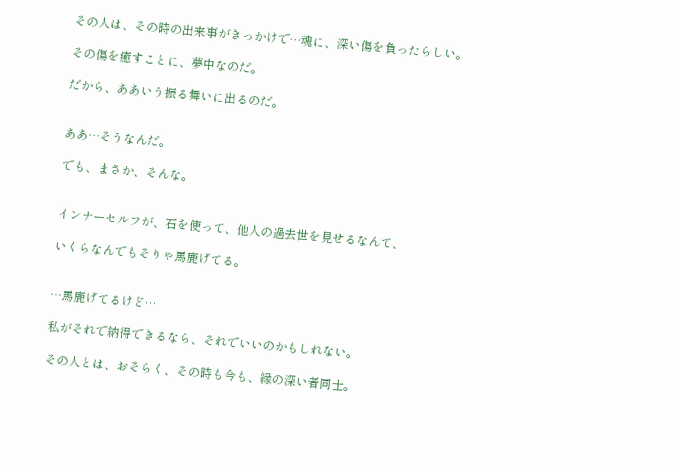その人は、その時の出来事がきっかけで…魂に、深い傷を負ったらしい。

その傷を癒すことに、夢中なのだ。

だから、ああいう振る舞いに出るのだ。


ああ…そうなんだ。

でも、まさか、そんな。


インナーセルフが、石を使って、他人の過去世を見せるなんて、

いくらなんでもそりゃ馬鹿げてる。


…馬鹿げてるけど…

私がそれで納得できるなら、それでいいのかもしれない。

その人とは、おそらく、その時も今も、縁の深い者同士。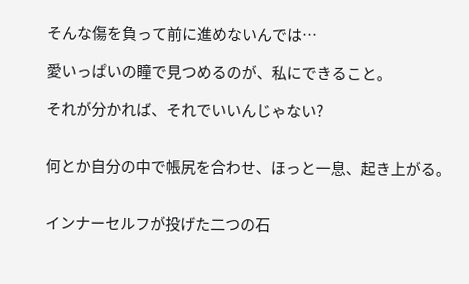そんな傷を負って前に進めないんでは…

愛いっぱいの瞳で見つめるのが、私にできること。

それが分かれば、それでいいんじゃない?


何とか自分の中で帳尻を合わせ、ほっと一息、起き上がる。


インナーセルフが投げた二つの石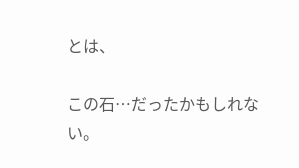とは、

この石…だったかもしれない。